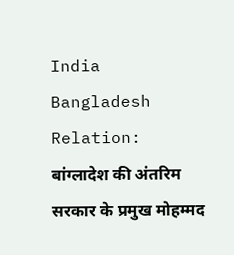India Bangladesh Relation: बांग्लादेश की अंतरिम सरकार के प्रमुख मोहम्मद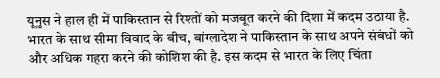यूनुस ने हाल ही में पाकिस्तान से रिश्तों को मजबूत करने की दिशा में कदम उठाया है. भारत के साथ सीमा विवाद के बीच, बांग्लादेश ने पाकिस्तान के साथ अपने संबंधों को और अधिक गहरा करने की कोशिश की है. इस कदम से भारत के लिए चिंता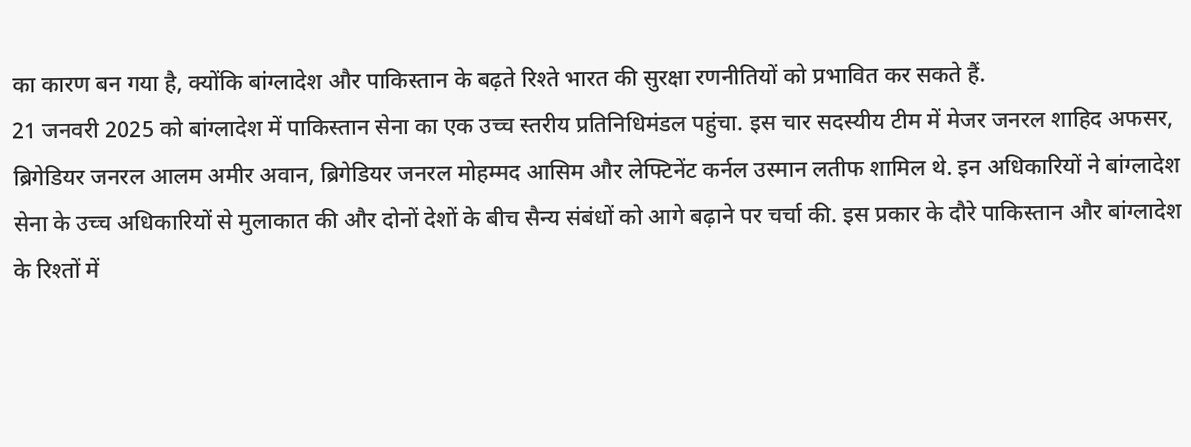का कारण बन गया है, क्योंकि बांग्लादेश और पाकिस्तान के बढ़ते रिश्ते भारत की सुरक्षा रणनीतियों को प्रभावित कर सकते हैं.
21 जनवरी 2025 को बांग्लादेश में पाकिस्तान सेना का एक उच्च स्तरीय प्रतिनिधिमंडल पहुंचा. इस चार सदस्यीय टीम में मेजर जनरल शाहिद अफसर, ब्रिगेडियर जनरल आलम अमीर अवान, ब्रिगेडियर जनरल मोहम्मद आसिम और लेफ्टिनेंट कर्नल उस्मान लतीफ शामिल थे. इन अधिकारियों ने बांग्लादेश सेना के उच्च अधिकारियों से मुलाकात की और दोनों देशों के बीच सैन्य संबंधों को आगे बढ़ाने पर चर्चा की. इस प्रकार के दौरे पाकिस्तान और बांग्लादेश के रिश्तों में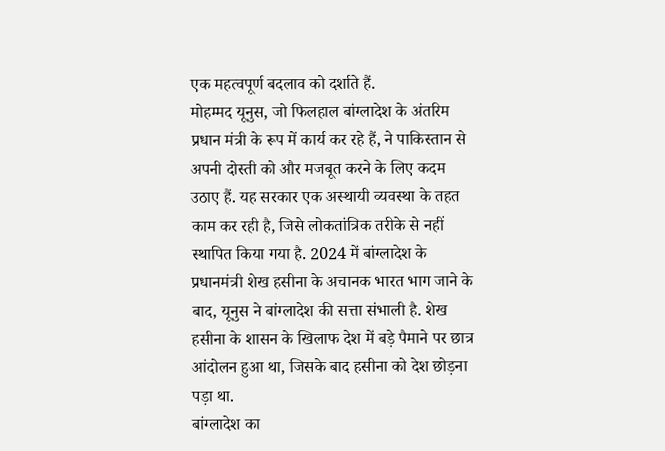एक महत्वपूर्ण बदलाव को दर्शाते हैं.
मोहम्मद यूनुस, जो फिलहाल बांग्लादेश के अंतरिम प्रधान मंत्री के रूप में कार्य कर रहे हैं, ने पाकिस्तान से अपनी दोस्ती को और मजबूत करने के लिए कदम उठाए हैं. यह सरकार एक अस्थायी व्यवस्था के तहत काम कर रही है, जिसे लोकतांत्रिक तरीके से नहीं स्थापित किया गया है. 2024 में बांग्लादेश के प्रधानमंत्री शेख हसीना के अचानक भारत भाग जाने के बाद, यूनुस ने बांग्लादेश की सत्ता संभाली है. शेख हसीना के शासन के खिलाफ देश में बड़े पैमाने पर छात्र आंदोलन हुआ था, जिसके बाद हसीना को देश छोड़ना पड़ा था.
बांग्लादेश का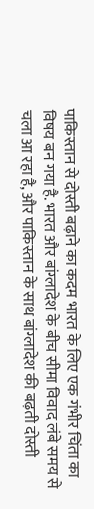पाकिस्तान से दोस्ती बढ़ाने का कदम भारत के लिए एक गंभीर चिंता का विषय बन गया है. भारत और बांग्लादेश के बीच सीमा विवाद लंबे समय से चला आ रहा है, और पाकिस्तान के साथ बांग्लादेश की बढ़ती दोस्ती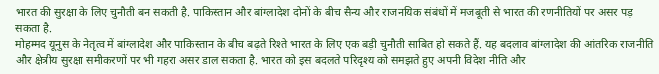भारत की सुरक्षा के लिए चुनौती बन सकती है. पाकिस्तान और बांग्लादेश दोनों के बीच सैन्य और राजनयिक संबंधों में मजबूती से भारत की रणनीतियों पर असर पड़ सकता है.
मोहम्मद यूनुस के नेतृत्व में बांग्लादेश और पाकिस्तान के बीच बढ़ते रिश्ते भारत के लिए एक बड़ी चुनौती साबित हो सकते हैं. यह बदलाव बांग्लादेश की आंतरिक राजनीति और क्षेत्रीय सुरक्षा समीकरणों पर भी गहरा असर डाल सकता है. भारत को इस बदलते परिदृश्य को समझते हुए अपनी विदेश नीति और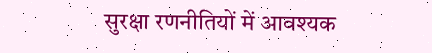सुरक्षा रणनीतियों में आवश्यक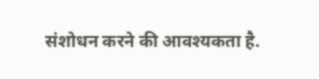संशोधन करने की आवश्यकता है.